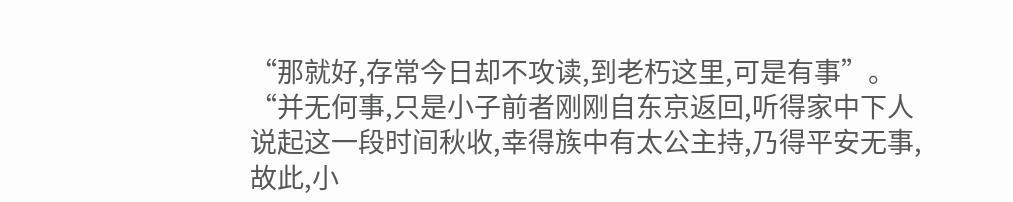“那就好,存常今日却不攻读,到老朽这里,可是有事”。
“并无何事,只是小子前者刚刚自东京返回,听得家中下人说起这一段时间秋收,幸得族中有太公主持,乃得平安无事,故此,小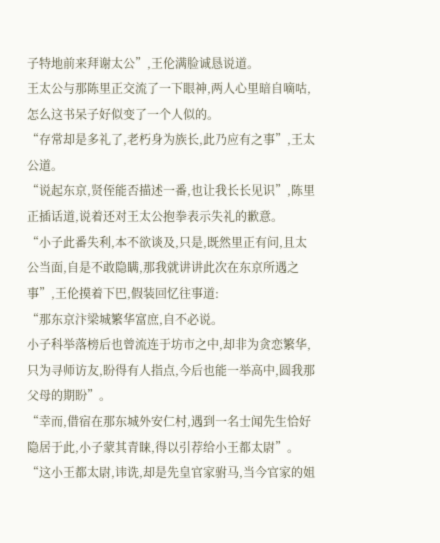子特地前来拜谢太公”,王伦满脸诚恳说道。
王太公与那陈里正交流了一下眼神,两人心里暗自嘀咕,怎么这书呆子好似变了一个人似的。
“存常却是多礼了,老朽身为族长,此乃应有之事”,王太公道。
“说起东京,贤侄能否描述一番,也让我长长见识”,陈里正插话道,说着还对王太公抱拳表示失礼的歉意。
“小子此番失利,本不欲谈及,只是,既然里正有问,且太公当面,自是不敢隐瞒,那我就讲讲此次在东京所遇之事”,王伦摸着下巴,假装回忆往事道:
“那东京汴梁城繁华富庶,自不必说。
小子科举落榜后也曾流连于坊市之中,却非为贪恋繁华,只为寻师访友,盼得有人指点,今后也能一举高中,圆我那父母的期盼”。
“幸而,借宿在那东城外安仁村,遇到一名士闻先生恰好隐居于此,小子蒙其青睐,得以引荐给小王都太尉”。
“这小王都太尉,讳诜,却是先皇官家驸马,当今官家的姐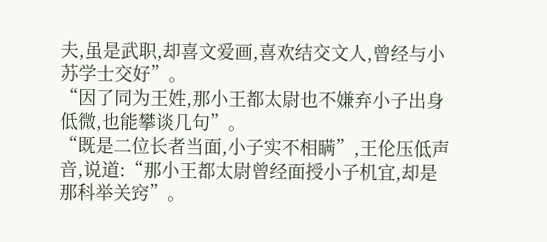夫,虽是武职,却喜文爱画,喜欢结交文人,曾经与小苏学士交好”。
“因了同为王姓,那小王都太尉也不嫌弃小子出身低微,也能攀谈几句”。
“既是二位长者当面,小子实不相瞒”,王伦压低声音,说道:“那小王都太尉曾经面授小子机宜,却是那科举关窍”。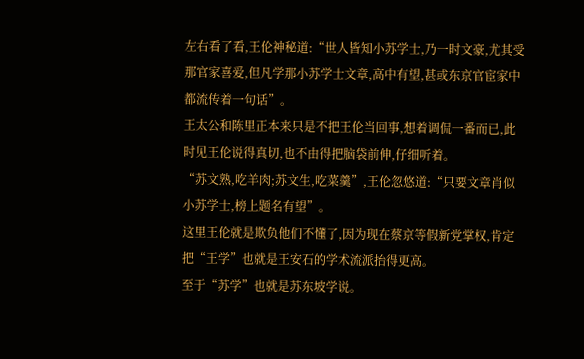左右看了看,王伦神秘道:“世人皆知小苏学士,乃一时文豪,尤其受那官家喜爱,但凡学那小苏学士文章,高中有望,甚或东京官宦家中都流传着一句话”。
王太公和陈里正本来只是不把王伦当回事,想着调侃一番而已,此时见王伦说得真切,也不由得把脑袋前伸,仔细听着。
“苏文熟,吃羊肉;苏文生,吃菜羹”,王伦忽悠道:“只要文章肖似小苏学士,榜上题名有望”。
这里王伦就是欺负他们不懂了,因为现在蔡京等假新党掌权,肯定把“王学”也就是王安石的学术流派抬得更高。
至于“苏学”也就是苏东坡学说。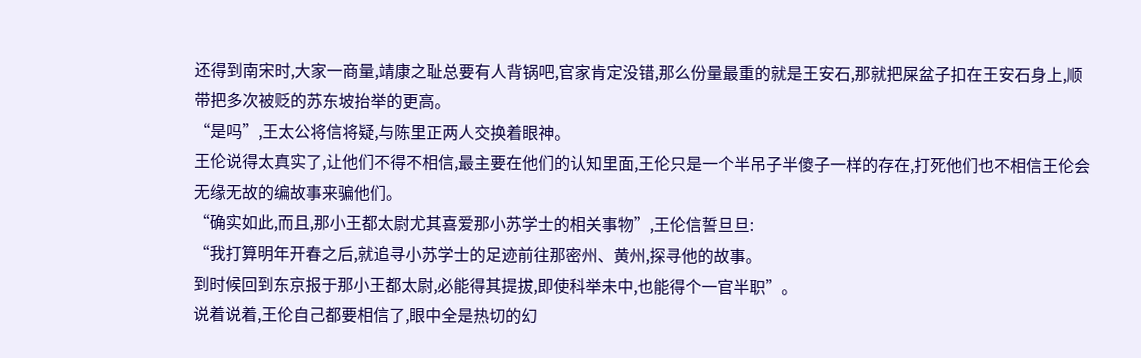还得到南宋时,大家一商量,靖康之耻总要有人背锅吧,官家肯定没错,那么份量最重的就是王安石,那就把屎盆子扣在王安石身上,顺带把多次被贬的苏东坡抬举的更高。
“是吗”,王太公将信将疑,与陈里正两人交换着眼神。
王伦说得太真实了,让他们不得不相信,最主要在他们的认知里面,王伦只是一个半吊子半傻子一样的存在,打死他们也不相信王伦会无缘无故的编故事来骗他们。
“确实如此,而且,那小王都太尉尤其喜爱那小苏学士的相关事物”,王伦信誓旦旦:
“我打算明年开春之后,就追寻小苏学士的足迹前往那密州、黄州,探寻他的故事。
到时候回到东京报于那小王都太尉,必能得其提拔,即使科举未中,也能得个一官半职”。
说着说着,王伦自己都要相信了,眼中全是热切的幻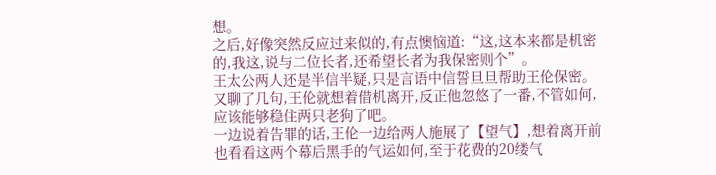想。
之后,好像突然反应过来似的,有点懊恼道:“这,这本来都是机密的,我这,说与二位长者,还希望长者为我保密则个”。
王太公两人还是半信半疑,只是言语中信誓旦旦帮助王伦保密。
又聊了几句,王伦就想着借机离开,反正他忽悠了一番,不管如何,应该能够稳住两只老狗了吧。
一边说着告罪的话,王伦一边给两人施展了【望气】,想着离开前也看看这两个幕后黑手的气运如何,至于花费的20缕气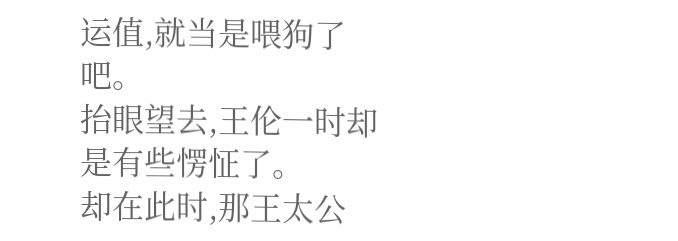运值,就当是喂狗了吧。
抬眼望去,王伦一时却是有些愣怔了。
却在此时,那王太公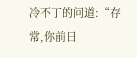冷不丁的问道:“存常,你前日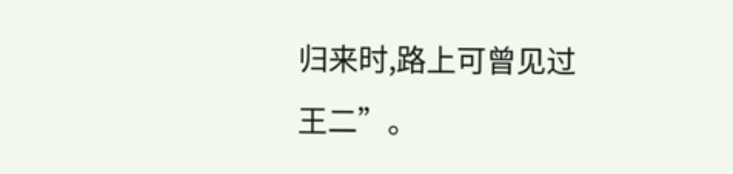归来时,路上可曾见过王二”。